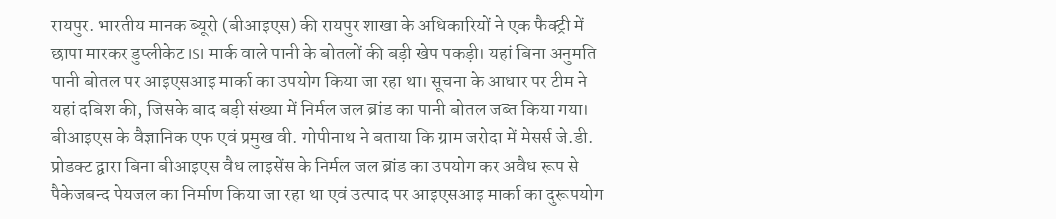रायपुर. भारतीय मानक ब्यूरो (बीआइएस) की रायपुर शाखा के अधिकारियों ने एक फैक्ट्री में छापा मारकर डुप्लीकेट ISI मार्क वाले पानी के बोतलों की बड़ी खेप पकड़ी। यहां बिना अनुमति पानी बोतल पर आइएसआइ मार्का का उपयोग किया जा रहा था। सूचना के आधार पर टीम ने यहां दबिश की, जिसके बाद बड़ी संख्या में निर्मल जल ब्रांड का पानी बोतल जब्त किया गया।
बीआइएस के वैज्ञानिक एफ एवं प्रमुख वी. गोपीनाथ ने बताया कि ग्राम जरोदा में मेसर्स जे.डी. प्रोडक्ट द्वारा बिना बीआइएस वैध लाइसेंस के निर्मल जल ब्रांड का उपयोग कर अवैध रूप से पैकेजबन्द पेयजल का निर्माण किया जा रहा था एवं उत्पाद पर आइएसआइ मार्का का दुरूपयोग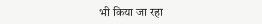भी किया जा रहा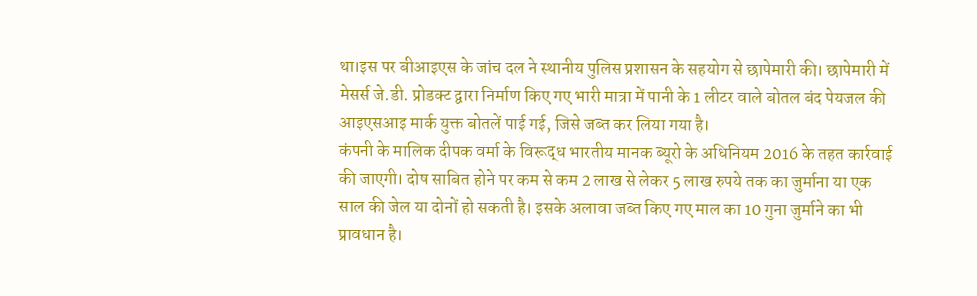था।इस पर बीआइएस के जांच दल ने स्थानीय पुलिस प्रशासन के सहयोग से छापेमारी की। छापेमारी में मेसर्स जे.डी. प्रोडक्ट द्वारा निर्माण किए गए भारी मात्रा में पानी के 1 लीटर वाले बोतल बंद पेयजल की आइएसआइ मार्क युक्त बोतलें पाई गई, जिसे जब्त कर लिया गया है।
कंपनी के मालिक दीपक वर्मा के विरूद्ध भारतीय मानक ब्यूरो के अधिनियम 2016 के तहत कार्रवाई की जाएगी। दोष साबित होने पर कम से कम 2 लाख से लेकर 5 लाख रुपये तक का जुर्माना या एक साल की जेल या दोनों हो सकती है। इसके अलावा जब्त किए गए माल का 10 गुना जुर्माने का भी प्रावधान है।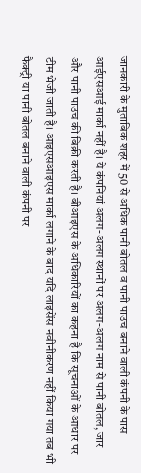जानकारी के मुताबिक शहर में 50 से अधिक पानी बोतल व पानी पाउच बनाने वाली कंपनी के पास आईएसआई मार्का नहीं है। ये कंपनियां अलग-अलग स्थानों पर अलग-अलग नाम से पानी बोतल, जार और पानी पाउच की बिक्री करती है। बीआइएस के अधिकारियों का कहना है कि सूचनाओं के आधार पर टीम भेजी जाती है। आइएसआइएस मार्का लगाने के बाद यदि लाइसेंस नवीनीकरण नहीं किया गया तब भी फैक्ट्री या पानी बोतल बनाने वाली कंपनी पर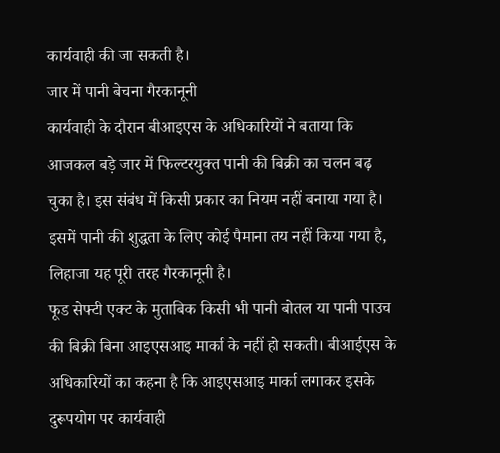कार्यवाही की जा सकती है।
जार में पानी बेचना गैरकानूनी
कार्यवाही के दौरान बीआइएस के अधिकारियों ने बताया कि आजकल बड़े जार में फिल्टरयुक्त पानी की बिक्री का चलन बढ़ चुका है। इस संबंध में किसी प्रकार का नियम नहीं बनाया गया है। इसमें पानी की शुद्धता के लिए कोई पैमाना तय नहीं किया गया है, लिहाजा यह पूरी तरह गैरकानूनी है।
फूड सेफ्टी एक्ट के मुताबिक किसी भी पानी बोतल या पानी पाउच की बिक्री बिना आइएसआइ मार्का के नहीं हो सकती। बीआईएस के अधिकारियों का कहना है कि आइएसआइ मार्का लगाकर इसके दुरूपयोग पर कार्यवाही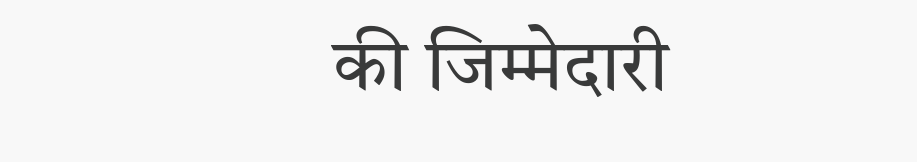की जिम्मेदारी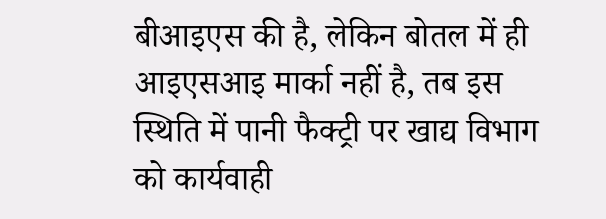बीआइएस की है, लेकिन बोतल में ही आइएसआइ मार्का नहीं है, तब इस स्थिति में पानी फैक्ट्री पर खाद्य विभाग को कार्यवाही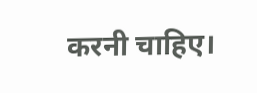करनी चाहिए।